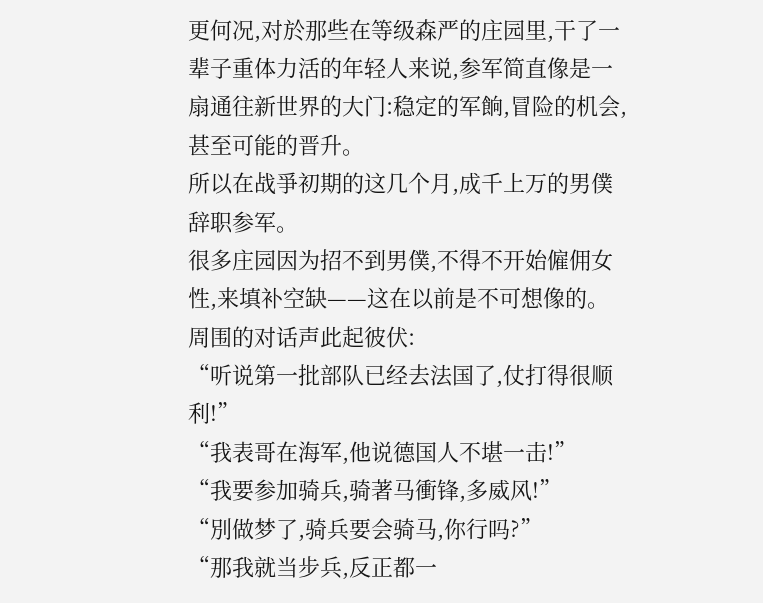更何况,对於那些在等级森严的庄园里,干了一辈子重体力活的年轻人来说,参军简直像是一扇通往新世界的大门:稳定的军餉,冒险的机会,甚至可能的晋升。
所以在战爭初期的这几个月,成千上万的男僕辞职参军。
很多庄园因为招不到男僕,不得不开始僱佣女性,来填补空缺——这在以前是不可想像的。
周围的对话声此起彼伏:
“听说第一批部队已经去法国了,仗打得很顺利!”
“我表哥在海军,他说德国人不堪一击!”
“我要参加骑兵,骑著马衝锋,多威风!”
“別做梦了,骑兵要会骑马,你行吗?”
“那我就当步兵,反正都一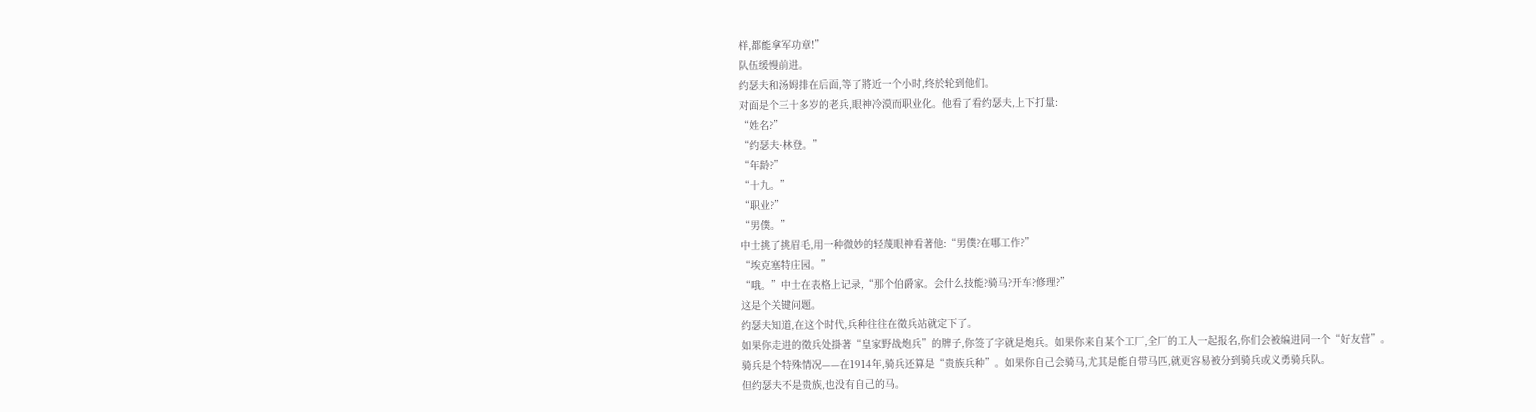样,都能拿军功章!”
队伍缓慢前进。
约瑟夫和汤姆排在后面,等了將近一个小时,终於轮到他们。
对面是个三十多岁的老兵,眼神冷漠而职业化。他看了看约瑟夫,上下打量:
“姓名?”
“约瑟夫·林登。”
“年龄?”
“十九。”
“职业?”
“男僕。”
中士挑了挑眉毛,用一种微妙的轻蔑眼神看著他:“男僕?在哪工作?”
“埃克塞特庄园。”
“哦。”中士在表格上记录,“那个伯爵家。会什么技能?骑马?开车?修理?”
这是个关键问题。
约瑟夫知道,在这个时代,兵种往往在徵兵站就定下了。
如果你走进的徵兵处掛著“皇家野战炮兵”的牌子,你签了字就是炮兵。如果你来自某个工厂,全厂的工人一起报名,你们会被编进同一个“好友营”。
骑兵是个特殊情况——在1914年,骑兵还算是“贵族兵种”。如果你自己会骑马,尤其是能自带马匹,就更容易被分到骑兵或义勇骑兵队。
但约瑟夫不是贵族,也没有自己的马。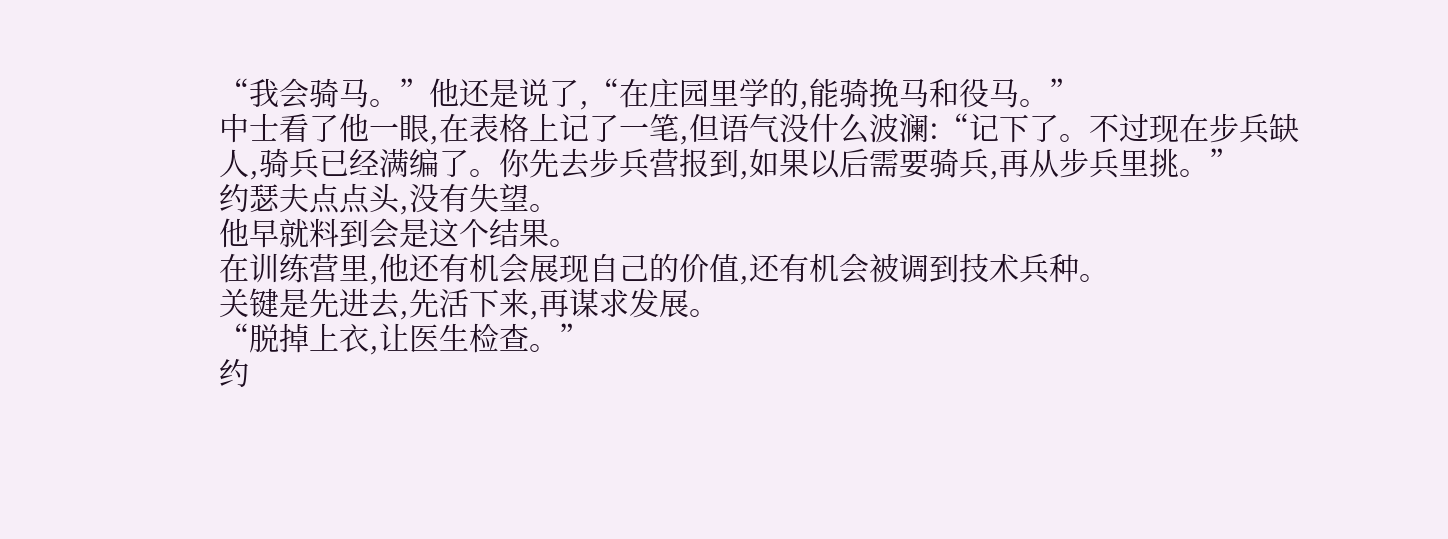“我会骑马。”他还是说了,“在庄园里学的,能骑挽马和役马。”
中士看了他一眼,在表格上记了一笔,但语气没什么波澜:“记下了。不过现在步兵缺人,骑兵已经满编了。你先去步兵营报到,如果以后需要骑兵,再从步兵里挑。”
约瑟夫点点头,没有失望。
他早就料到会是这个结果。
在训练营里,他还有机会展现自己的价值,还有机会被调到技术兵种。
关键是先进去,先活下来,再谋求发展。
“脱掉上衣,让医生检查。”
约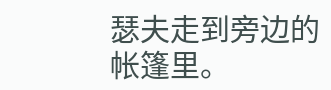瑟夫走到旁边的帐篷里。